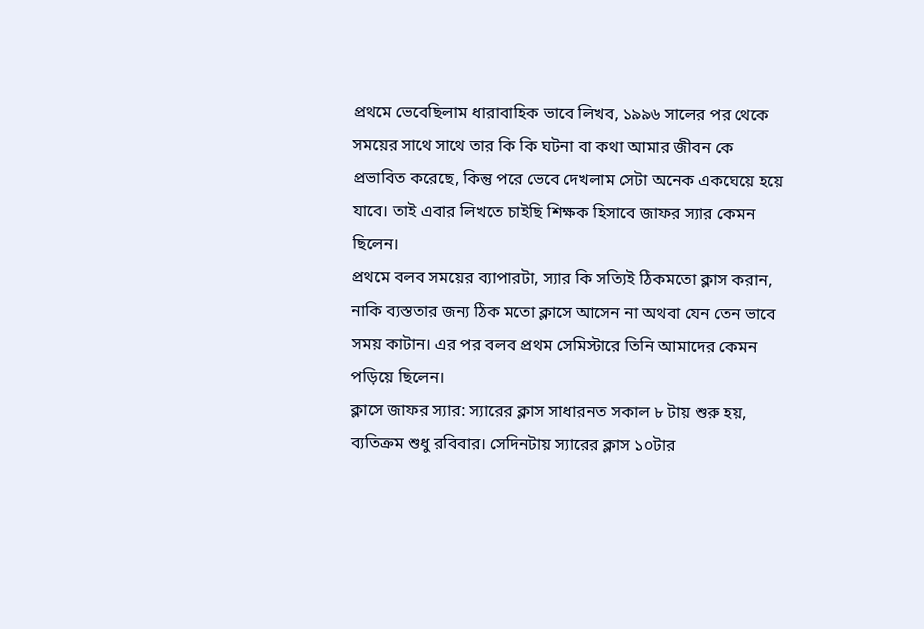প্রথমে ভেবেছিলাম ধারাবাহিক ভাবে লিখব, ১৯৯৬ সালের পর থেকে সময়ের সাথে সাথে তার কি কি ঘটনা বা কথা আমার জীবন কে প্রভাবিত করেছে, কিন্তু পরে ভেবে দেখলাম সেটা অনেক একঘেয়ে হয়ে যাবে। তাই এবার লিখতে চাইছি শিক্ষক হিসাবে জাফর স্যার কেমন ছিলেন।
প্রথমে বলব সময়ের ব্যাপারটা, স্যার কি সত্যিই ঠিকমতো ক্লাস করান, নাকি ব্যস্ততার জন্য ঠিক মতো ক্লাসে আসেন না অথবা যেন তেন ভাবে সময় কাটান। এর পর বলব প্রথম সেমিস্টারে তিনি আমাদের কেমন পড়িয়ে ছিলেন।
ক্লাসে জাফর স্যার: স্যারের ক্লাস সাধারনত সকাল ৮ টায় শুরু হয়, ব্যতিক্রম শুধু রবিবার। সেদিনটায় স্যারের ক্লাস ১০টার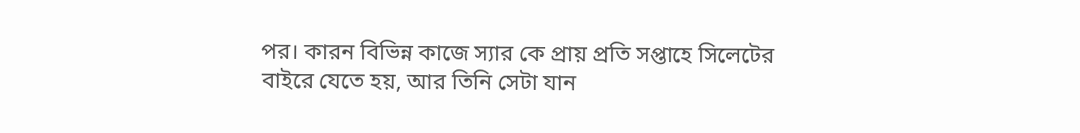পর। কারন বিভিন্ন কাজে স্যার কে প্রায় প্রতি সপ্তাহে সিলেটের বাইরে যেতে হয়, আর তিনি সেটা যান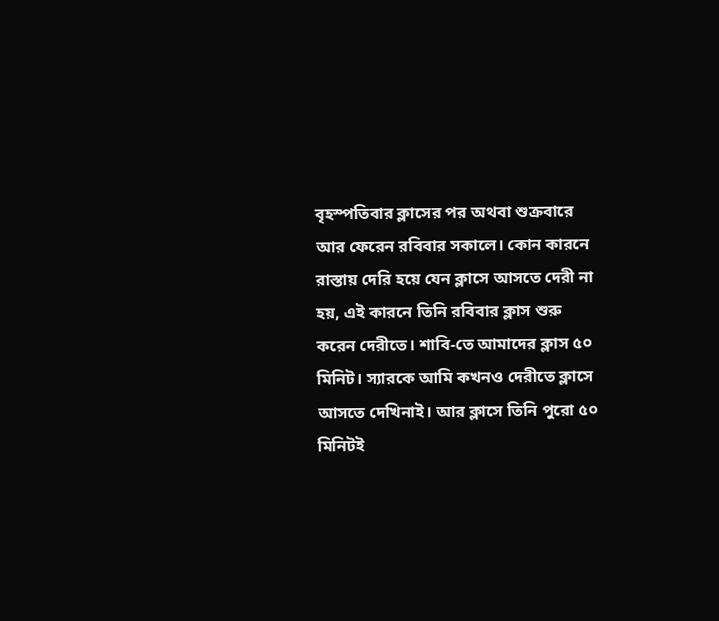বৃহস্পতিবার ক্লাসের পর অথবা শুক্রবারে আর ফেরেন রবিবার সকালে। কোন কারনে রাস্তায় দেরি হয়ে যেন ক্লাসে আসতে দেরী না হয়, এই কারনে তিনি রবিবার ক্লাস শুরু করেন দেরীতে। শাবি-তে আমাদের ক্লাস ৫০ মিনিট। স্যারকে আমি কখনও দেরীতে ক্লাসে আসতে দেখিনাই। আর ক্লাসে তিনি পুরো ৫০ মিনিটই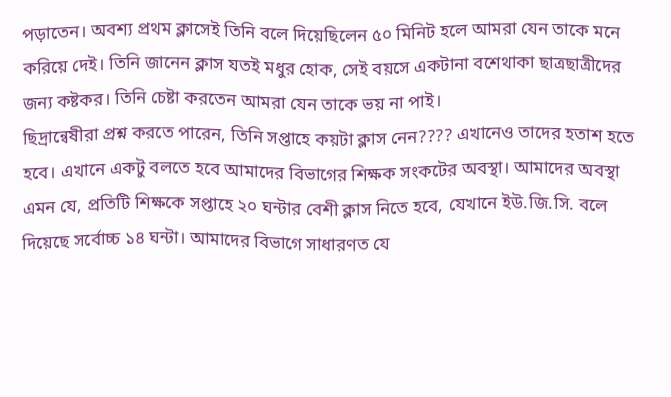পড়াতেন। অবশ্য প্রথম ক্লাসেই তিনি বলে দিয়েছিলেন ৫০ মিনিট হলে আমরা যেন তাকে মনে করিয়ে দেই। তিনি জানেন ক্লাস যতই মধুর হোক, সেই বয়সে একটানা বশেথাকা ছাত্রছাত্রীদের জন্য কষ্টকর। তিনি চেষ্টা করতেন আমরা যেন তাকে ভয় না পাই।
ছিদ্রান্বেষীরা প্রশ্ন করতে পারেন, তিনি সপ্তাহে কয়টা ক্লাস নেন???? এখানেও তাদের হতাশ হতে হবে। এখানে একটু বলতে হবে আমাদের বিভাগের শিক্ষক সংকটের অবস্থা। আমাদের অবস্থা এমন যে, প্রতিটি শিক্ষকে সপ্তাহে ২০ ঘন্টার বেশী ক্লাস নিতে হবে, যেখানে ইউ.জি.সি. বলে দিয়েছে সর্বোচ্চ ১৪ ঘন্টা। আমাদের বিভাগে সাধারণত যে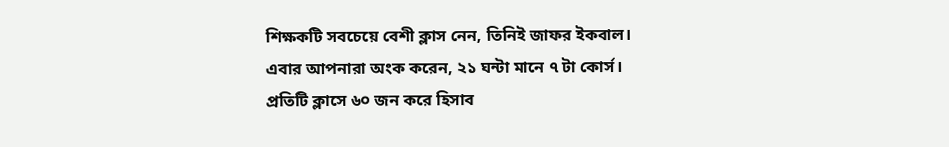শিক্ষকটি সবচেয়ে বেশী ক্লাস নেন, তিনিই জাফর ইকবাল। এবার আপনারা অংক করেন, ২১ ঘন্টা মানে ৭ টা কোর্স। প্রতিটি ক্লাসে ৬০ জন করে হিসাব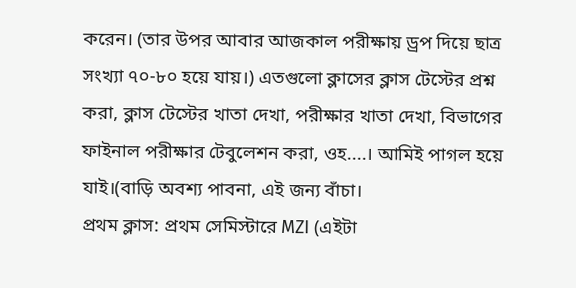করেন। (তার উপর আবার আজকাল পরীক্ষায় ড্রপ দিয়ে ছাত্র সংখ্যা ৭০-৮০ হয়ে যায়।) এতগুলো ক্লাসের ক্লাস টেস্টের প্রশ্ন করা, ক্লাস টেস্টের খাতা দেখা, পরীক্ষার খাতা দেখা, বিভাগের ফাইনাল পরীক্ষার টেবুলেশন করা, ওহ....। আমিই পাগল হয়ে যাই।(বাড়ি অবশ্য পাবনা, এই জন্য বাঁচা।
প্রথম ক্লাস: প্রথম সেমিস্টারে MZI (এইটা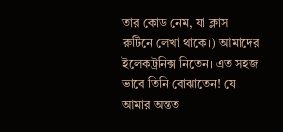তার কোড নেম, যা ক্লাস রুটিনে লেখা থাকে।) আমাদের ইলেকট্রনিক্স নিতেন। এত সহজ ভাবে তিনি বোঝাতেন! যে আমার অন্তত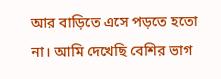আর বাড়িতে এসে পড়তে হতো না। আমি দেখেছি বেশির ভাগ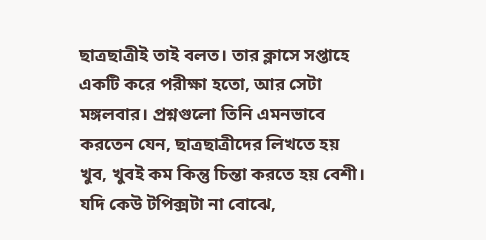ছাত্রছাত্রীই তাই বলত। তার ক্লাসে সপ্তাহে একটি করে পরীক্ষা হতো, আর সেটা মঙ্গলবার। প্রশ্নগুলো তিনি এমনভাবে করতেন যেন, ছাত্রছাত্রীদের লিখতে হয় খুব, খুবই কম কিন্তু চিন্তা করতে হয় বেশী। যদি কেউ টপিক্সটা না বোঝে,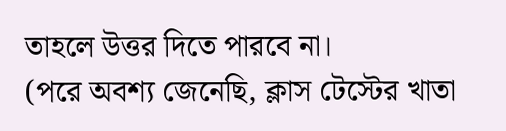তাহলে উত্তর দিতে পারবে না।
(পরে অবশ্য জেনেছি, ক্লাস টেস্টের খাতা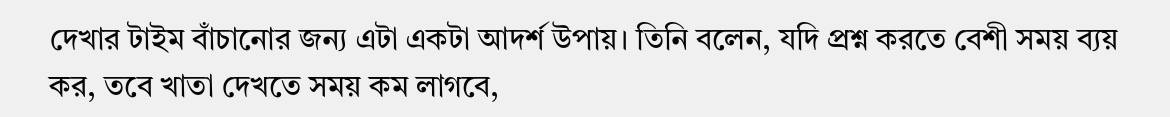দেখার টাইম বাঁচানোর জন্য এটা একটা আদর্শ উপায়। তিনি বলেন, যদি প্রশ্ন করতে বেশী সময় ব্যয় কর, তবে খাতা দেখতে সময় কম লাগবে,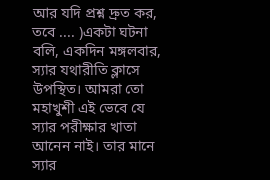আর যদি প্রশ্ন দ্রুত কর, তবে .... )একটা ঘটনা বলি, একদিন মঙ্গলবার, স্যার যথারীতি ক্লাসে উপস্থিত। আমরা তো মহাখুশী এই ভেবে যে স্যার পরীক্ষার খাতা আনেন নাই। তার মানে স্যার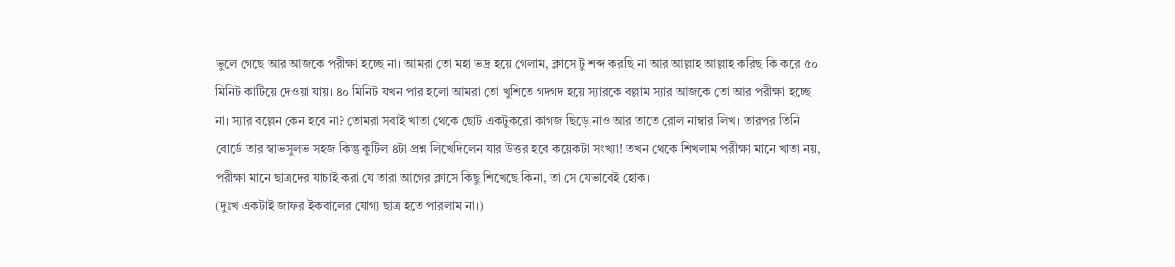ভুলে গেছে আর আজকে পরীক্ষা হচ্ছে না। আমরা তো মহা ভদ্র হয়ে গেলাম, ক্লাসে টু শব্দ করছি না আর আল্লাহ আল্লাহ করিছ কি করে ৫০ মিনিট কাটিয়ে দেওয়া যায়। ৪০ মিনিট যখন পার হলো আমরা তো খুশিতে গদগদ হয়ে স্যারকে বল্লাম স্যার আজকে তো আর পরীক্ষা হচ্ছে না। স্যার বল্লেন কেন হবে না? তোমরা সবাই খাতা থেকে ছোট একটুকরো কাগজ ছিড়ে নাও আর তাতে রোল নাম্বার লিখ। তারপর তিনি বোর্ডে তার স্বাভসুলভ সহজ কিন্তু কুটিল ৪টা প্রশ্ন লিখেদিলেন যার উত্তর হবে কয়েকটা সংখ্যা! তখন থেকে শিখলাম পরীক্ষা মানে খাতা নয়, পরীক্ষা মানে ছাত্রদের যাচাই করা যে তারা আগের ক্লাসে কিছু শিখেছে কিনা, তা সে যেভাবেই হোক।
(দুঃখ একটাই জাফর ইকবালের যোগ্য ছাত্র হতে পারলাম না।)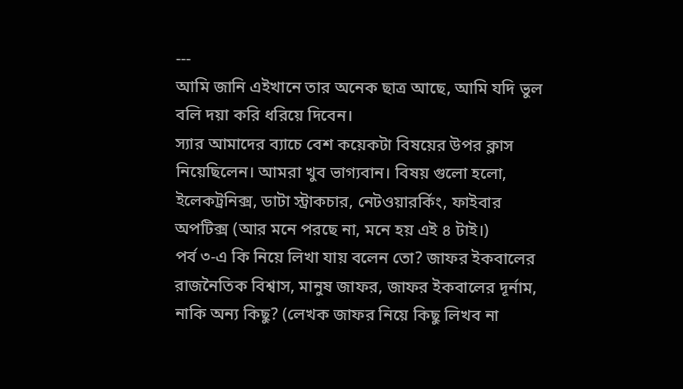---
আমি জানি এইখানে তার অনেক ছাত্র আছে, আমি যদি ভুল বলি দয়া করি ধরিয়ে দিবেন।
স্যার আমাদের ব্যাচে বেশ কয়েকটা বিষয়ের উপর ক্লাস নিয়েছিলেন। আমরা খুব ভাগ্যবান। বিষয় গুলো হলো, ইলেকট্রনিক্স, ডাটা স্ট্রাকচার, নেটওয়ারর্কিং, ফাইবার অপটিক্স (আর মনে পরছে না, মনে হয় এই ৪ টাই।)
পর্ব ৩-এ কি নিয়ে লিখা যায় বলেন তো? জাফর ইকবালের রাজনৈতিক বিশ্বাস, মানুষ জাফর, জাফর ইকবালের দূর্নাম, নাকি অন্য কিছু? (লেখক জাফর নিয়ে কিছু লিখব না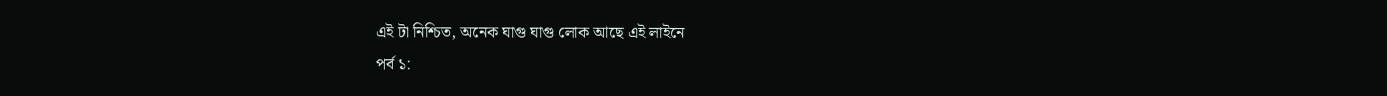এই টা নিশ্চিত, অনেক ঘাগু ঘাগু লোক আছে এই লাইনে
পর্ব ১: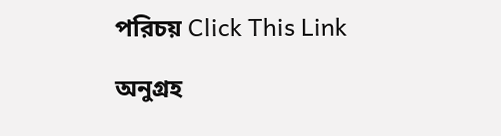পরিচয় Click This Link

অনুগ্রহ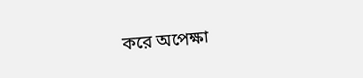করে অপেক্ষা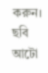করুন। ছবি আটো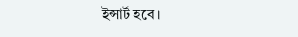ইন্সার্ট হবে।